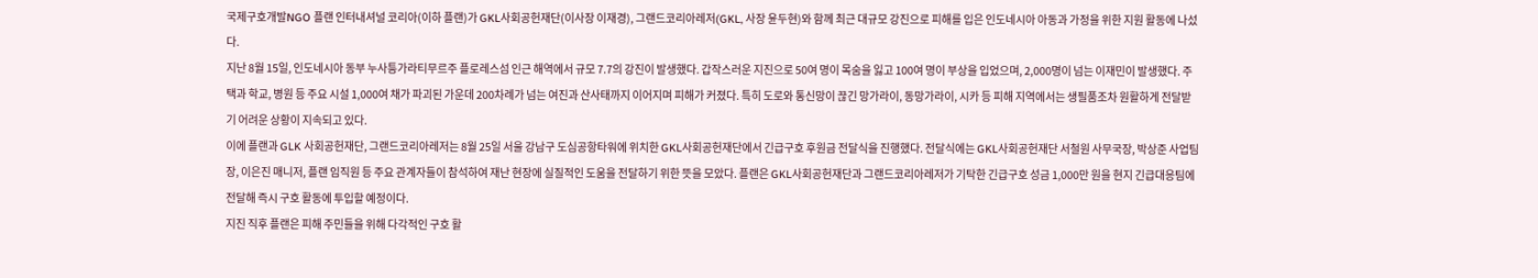국제구호개발NGO 플랜 인터내셔널 코리아(이하 플랜)가 GKL사회공헌재단(이사장 이재경), 그랜드코리아레저(GKL, 사장 윤두현)와 함께 최근 대규모 강진으로 피해를 입은 인도네시아 아동과 가정을 위한 지원 활동에 나섰다.
지난 8월 15일, 인도네시아 동부 누사틍가라티무르주 플로레스섬 인근 해역에서 규모 7.7의 강진이 발생했다. 갑작스러운 지진으로 50여 명이 목숨을 잃고 100여 명이 부상을 입었으며, 2,000명이 넘는 이재민이 발생했다. 주택과 학교, 병원 등 주요 시설 1,000여 채가 파괴된 가운데 200차례가 넘는 여진과 산사태까지 이어지며 피해가 커졌다. 특히 도로와 통신망이 끊긴 망가라이, 동망가라이, 시카 등 피해 지역에서는 생필품조차 원활하게 전달받기 어려운 상황이 지속되고 있다.
이에 플랜과 GLK 사회공헌재단, 그랜드코리아레저는 8월 25일 서울 강남구 도심공항타워에 위치한 GKL사회공헌재단에서 긴급구호 후원금 전달식을 진행했다. 전달식에는 GKL사회공헌재단 서철원 사무국장, 박상준 사업팀장, 이은진 매니저, 플랜 임직원 등 주요 관계자들이 참석하여 재난 현장에 실질적인 도움을 전달하기 위한 뜻을 모았다. 플랜은 GKL사회공헌재단과 그랜드코리아레저가 기탁한 긴급구호 성금 1,000만 원을 현지 긴급대응팀에 전달해 즉시 구호 활동에 투입할 예정이다.
지진 직후 플랜은 피해 주민들을 위해 다각적인 구호 활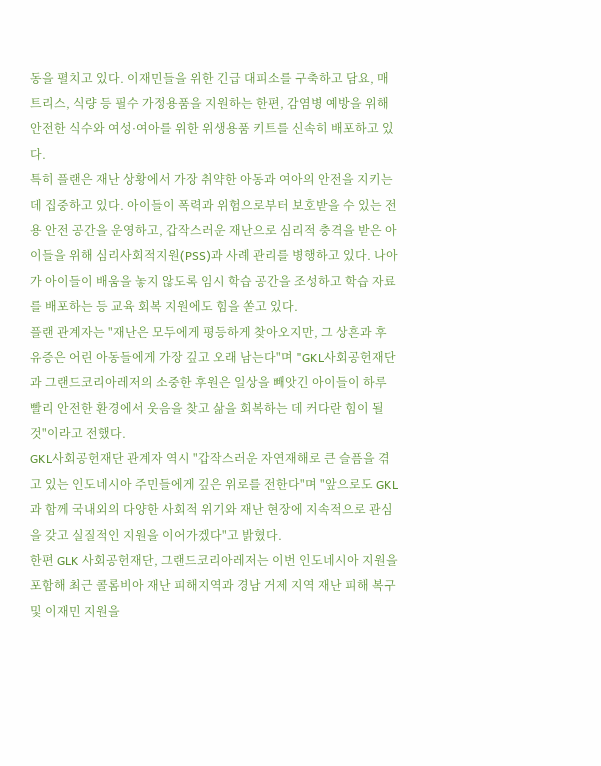동을 펼치고 있다. 이재민들을 위한 긴급 대피소를 구축하고 담요, 매트리스, 식량 등 필수 가정용품을 지원하는 한편, 감염병 예방을 위해 안전한 식수와 여성·여아를 위한 위생용품 키트를 신속히 배포하고 있다.
특히 플랜은 재난 상황에서 가장 취약한 아동과 여아의 안전을 지키는 데 집중하고 있다. 아이들이 폭력과 위험으로부터 보호받을 수 있는 전용 안전 공간을 운영하고, 갑작스러운 재난으로 심리적 충격을 받은 아이들을 위해 심리사회적지원(PSS)과 사례 관리를 병행하고 있다. 나아가 아이들이 배움을 놓지 않도록 임시 학습 공간을 조성하고 학습 자료를 배포하는 등 교육 회복 지원에도 힘을 쏟고 있다.
플랜 관계자는 "재난은 모두에게 평등하게 찾아오지만, 그 상흔과 후유증은 어린 아동들에게 가장 깊고 오래 남는다"며 "GKL사회공헌재단과 그랜드코리아레저의 소중한 후원은 일상을 빼앗긴 아이들이 하루빨리 안전한 환경에서 웃음을 찾고 삶을 회복하는 데 커다란 힘이 될 것"이라고 전했다.
GKL사회공헌재단 관계자 역시 "갑작스러운 자연재해로 큰 슬픔을 겪고 있는 인도네시아 주민들에게 깊은 위로를 전한다"며 "앞으로도 GKL과 함께 국내외의 다양한 사회적 위기와 재난 현장에 지속적으로 관심을 갖고 실질적인 지원을 이어가겠다"고 밝혔다.
한편 GLK 사회공헌재단, 그랜드코리아레저는 이번 인도네시아 지원을 포함해 최근 콜롬비아 재난 피해지역과 경남 거제 지역 재난 피해 복구 및 이재민 지원을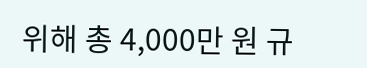위해 총 4,000만 원 규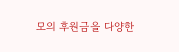모의 후원금을 다양한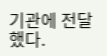기관에 전달했다.